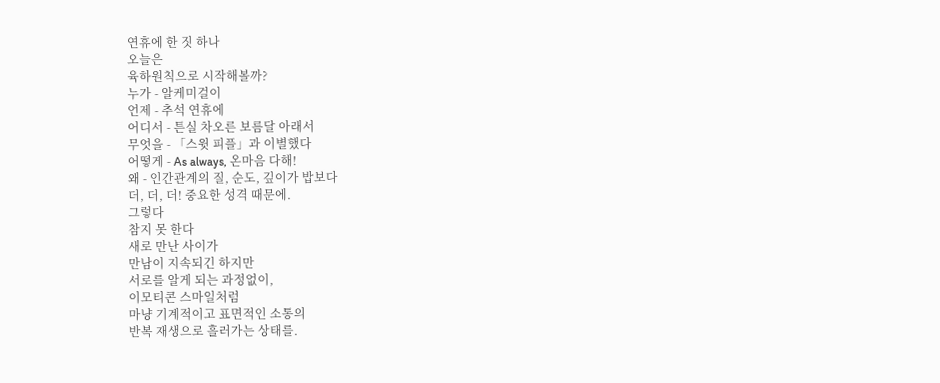연휴에 한 짓 하나
오늘은
육하원칙으로 시작해볼까?
누가 - 알케미걸이
언제 - 추석 연휴에
어디서 - 튼실 차오른 보름달 아래서
무엇을 - 「스윗 피플」과 이별했다
어떻게 - As always, 온마음 다해!
왜 - 인간관계의 질, 순도, 깊이가 밥보다
더, 더, 더! 중요한 성격 때문에.
그렇다
참지 못 한다
새로 만난 사이가
만남이 지속되긴 하지만
서로를 알게 되는 과정없이,
이모티콘 스마일처럼
마냥 기계적이고 표면적인 소통의
반복 재생으로 흘러가는 상태를.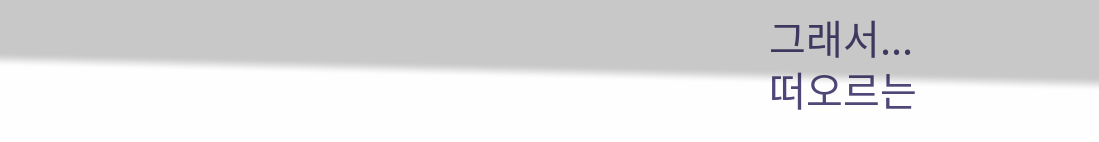그래서...
떠오르는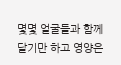몇몇 얼굴들과 함께
달기만 하고 영양은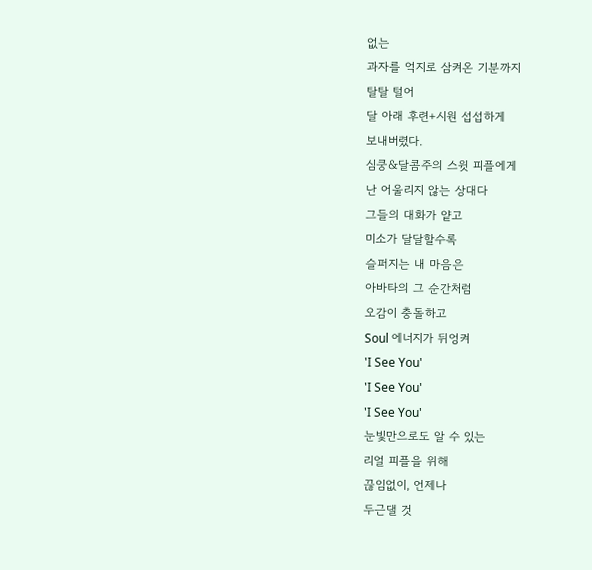없는
과자를 억지로 삼켜온 기분까지
탈탈 털어
달 아래 후련+시원 섭섭하게
보내버렸다.
심쿵&달콤주의 스윗 피플에게
난 어울리지 않는 상대다
그들의 대화가 얕고
미소가 달달할수록
슬퍼지는 내 마음은
아바타의 그 순간처럼
오감이 충돌하고
Soul 에너지가 뒤엉켜
'I See You'
'I See You'
'I See You'
눈빛만으로도 알 수 있는
리얼 피플을 위해
끊임없이, 언제나
두근댈 것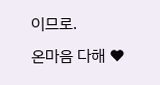이므로.
온마음 다해 ♥